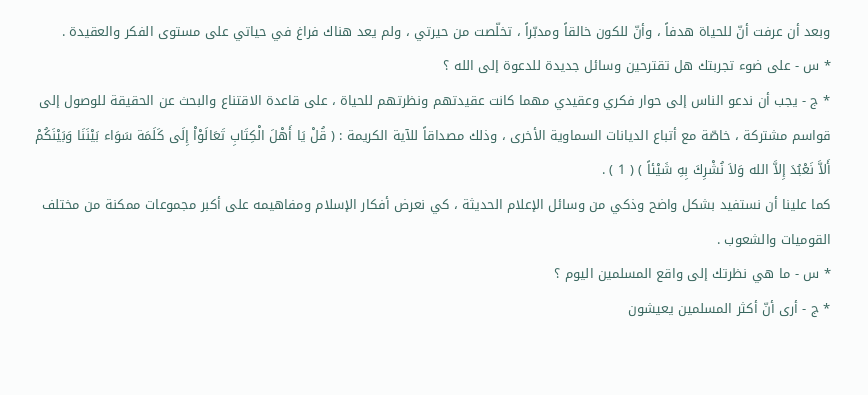وبعد أن عرفت أنّ للحياة هدفاً ، وأنّ للكون خالقاً ومدبّراً ، تخلّصت من حيرتي ، ولم يعد هناك فراغ في حياتي على مستوى الفكر والعقيدة .
* س - على ضوء تجربتك هل تقترحين وسائل جديدة للدعوة إلى الله ؟
* ج - يجب أن ندعو الناس إلى حوار فكري وعقيدي مهما كانت عقيدتهم ونظرتهم للحياة ، على قاعدة الاقتناع والبحث عن الحقيقة للوصول إلى قواسم مشتركة ، خاصّة مع أتباع الديانات السماوية الأخرى ، وذلك مصداقاً للآية الكريمة : ( قُلْ يَا أَهْلَ الْكِتَابِ تَعَالَوْاْ إِلَى كَلَمَة سَوَاء بَيْنَنَا وَبَيْنَكُمْ أَلاَّ نَعْبُدَ إِلاَّ الله وَلاَ نُشْرِكَ بِهِ شَيْئاً ) ( 1 ) .
كما علينا أن نستفيد بشكل واضح وذكي من وسائل الإعلام الحديثة ، كي نعرض أفكار الإسلام ومفاهيمه على أكبر مجموعات ممكنة من مختلف القوميات والشعوب .
* س - ما هي نظرتك إلى واقع المسلمين اليوم ؟
* ج - أرى أنّ أكثر المسلمين يعيشون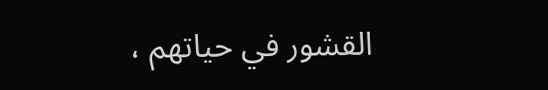القشور في حياتهم ،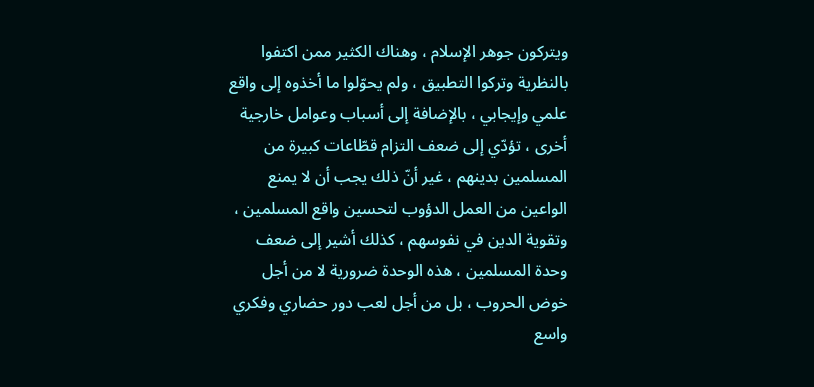ويتركون جوهر الإسلام ، وهناك الكثير ممن اكتفوا بالنظرية وتركوا التطبيق ، ولم يحوّلوا ما أخذوه إلى واقع علمي وإيجابي ، بالإضافة إلى أسباب وعوامل خارجية أخرى ، تؤدّي إلى ضعف التزام قطّاعات كبيرة من المسلمين بدينهم ، غير أنّ ذلك يجب أن لا يمنع الواعين من العمل الدؤوب لتحسين واقع المسلمين ، وتقوية الدين في نفوسهم ، كذلك أشير إلى ضعف وحدة المسلمين ، هذه الوحدة ضرورية لا من أجل خوض الحروب ، بل من أجل لعب دور حضاري وفكري واسع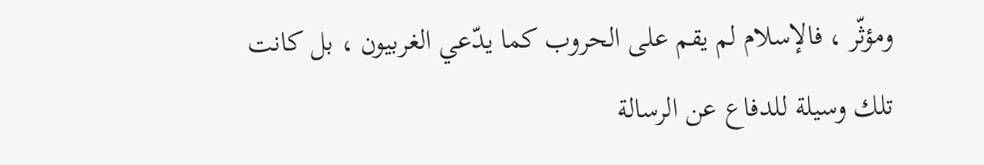ومؤثّر ، فالإسلام لم يقم على الحروب كما يدّعي الغربيون ، بل كانت تلك وسيلة للدفاع عن الرسالة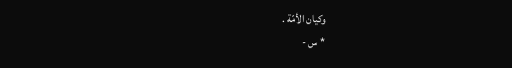وكيان الأمّة .
* س -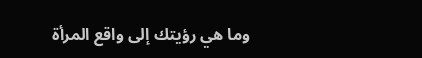وما هي رؤيتك إلى واقع المرأة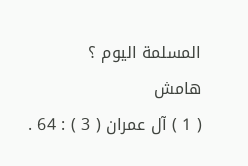المسلمة اليوم ؟
هامش
( 1 ) آل عمران ( 3 ) : 64 .